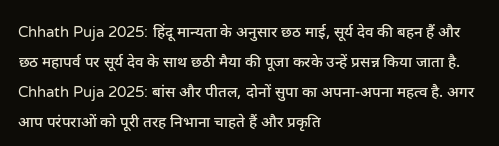Chhath Puja 2025: हिंदू मान्यता के अनुसार छठ माई, सूर्य देव की बहन हैं और छठ महापर्व पर सूर्य देव के साथ छठी मैया की पूजा करके उन्हें प्रसन्न किया जाता है.
Chhath Puja 2025: बांस और पीतल, दोनों सुपा का अपना-अपना महत्व है. अगर आप परंपराओं को पूरी तरह निभाना चाहते हैं और प्रकृति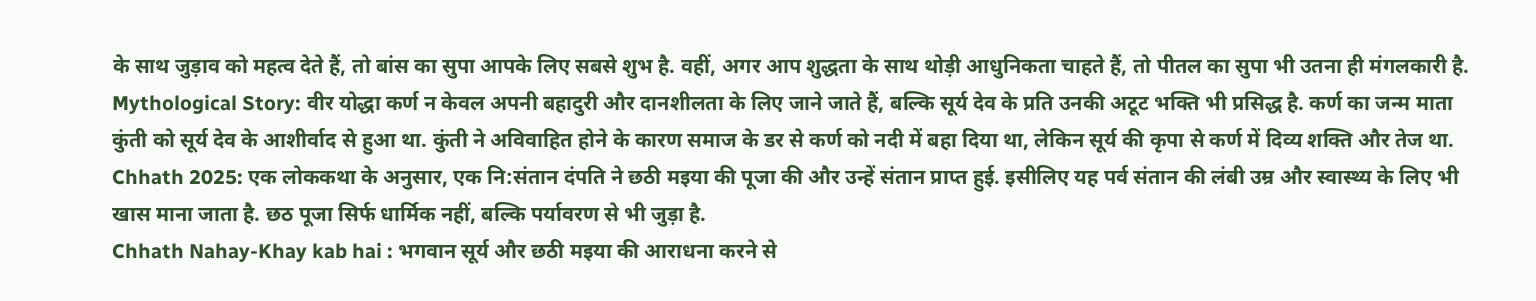के साथ जुड़ाव को महत्व देते हैं, तो बांस का सुपा आपके लिए सबसे शुभ है. वहीं, अगर आप शुद्धता के साथ थोड़ी आधुनिकता चाहते हैं, तो पीतल का सुपा भी उतना ही मंगलकारी है.
Mythological Story: वीर योद्धा कर्ण न केवल अपनी बहादुरी और दानशीलता के लिए जाने जाते हैं, बल्कि सूर्य देव के प्रति उनकी अटूट भक्ति भी प्रसिद्ध है. कर्ण का जन्म माता कुंती को सूर्य देव के आशीर्वाद से हुआ था. कुंती ने अविवाहित होने के कारण समाज के डर से कर्ण को नदी में बहा दिया था, लेकिन सूर्य की कृपा से कर्ण में दिव्य शक्ति और तेज था.
Chhath 2025: एक लोककथा के अनुसार, एक नि:संतान दंपति ने छठी मइया की पूजा की और उन्हें संतान प्राप्त हुई. इसीलिए यह पर्व संतान की लंबी उम्र और स्वास्थ्य के लिए भी खास माना जाता है. छठ पूजा सिर्फ धार्मिक नहीं, बल्कि पर्यावरण से भी जुड़ा है.
Chhath Nahay-Khay kab hai : भगवान सूर्य और छठी मइया की आराधना करने से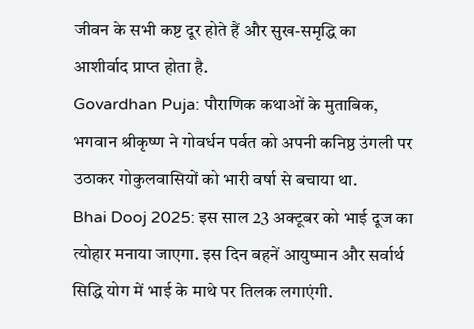जीवन के सभी कष्ट दूर होते हैं और सुख-समृद्धि का आशीर्वाद प्राप्त होता है.
Govardhan Puja: पौराणिक कथाओं के मुताबिक, भगवान श्रीकृष्ण ने गोवर्धन पर्वत को अपनी कनिष्ठ उंगली पर उठाकर गोकुलवासियों को भारी वर्षा से बचाया था.
Bhai Dooj 2025: इस साल 23 अक्टूबर को भाई दूज का त्योहार मनाया जाएगा. इस दिन बहनें आयुष्मान और सर्वार्थ सिद्धि योग में भाई के माथे पर तिलक लगाएंगी.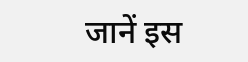जानें इस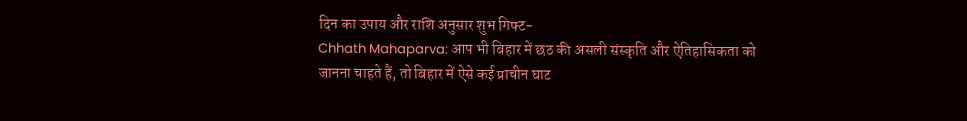दिन का उपाय और राशि अनुसार शुभ गिफ्ट-
Chhath Mahaparva: आप भी बिहार में छठ की असली संस्कृति और ऐतिहासिकता को जानना चाहते हैं, तो बिहार में ऐसे कई प्राचीन घाट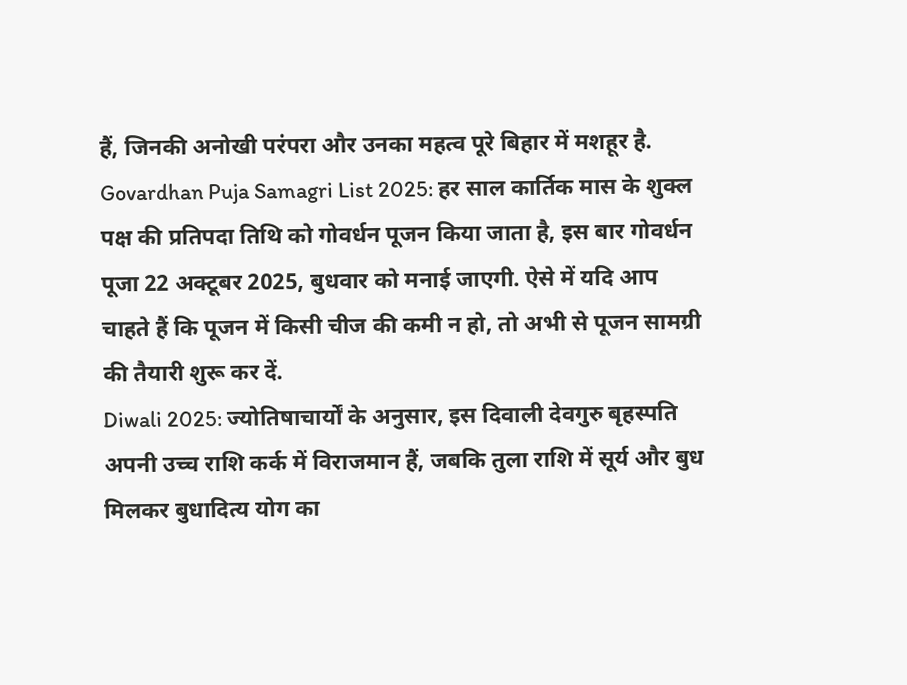हैं, जिनकी अनोखी परंपरा और उनका महत्व पूरे बिहार में मशहूर है.
Govardhan Puja Samagri List 2025: हर साल कार्तिक मास के शुक्ल पक्ष की प्रतिपदा तिथि को गोवर्धन पूजन किया जाता है, इस बार गोवर्धन पूजा 22 अक्टूबर 2025, बुधवार को मनाई जाएगी. ऐसे में यदि आप चाहते हैं कि पूजन में किसी चीज की कमी न हो, तो अभी से पूजन सामग्री की तैयारी शुरू कर दें.
Diwali 2025: ज्योतिषाचार्यों के अनुसार, इस दिवाली देवगुरु बृहस्पति अपनी उच्च राशि कर्क में विराजमान हैं, जबकि तुला राशि में सूर्य और बुध मिलकर बुधादित्य योग का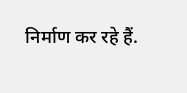निर्माण कर रहे हैं.